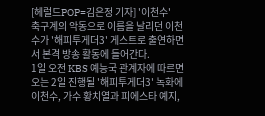[헤럴드POP=김은정 기자] '이천수'
축구계의 악동으로 이름을 날리던 이천수가 '해피투게더3' 게스트로 출연하면서 본격 방송 활동에 들어간다.
1일 오전 KBS 예능국 관계자에 따르면 오는 2일 진행될 '해피투게더3' 녹화에 이천수, 가수 황치열과 피에스타 예지,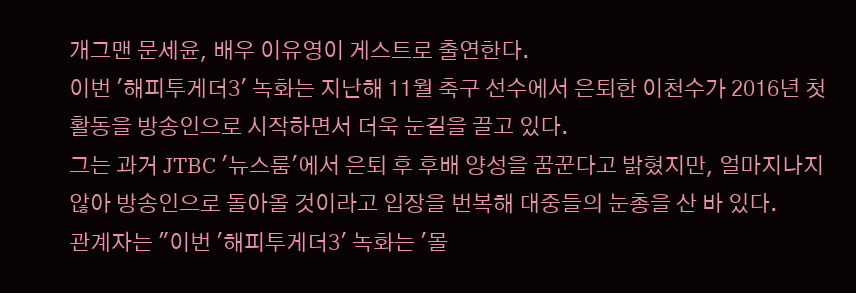개그맨 문세윤, 배우 이유영이 게스트로 출연한다.
이번 '해피투게더3' 녹화는 지난해 11월 축구 선수에서 은퇴한 이천수가 2016년 첫 활동을 방송인으로 시작하면서 더욱 눈길을 끌고 있다.
그는 과거 JTBC '뉴스룸'에서 은퇴 후 후배 양성을 꿈꾼다고 밝혔지만, 얼마지나지 않아 방송인으로 돌아올 것이라고 입장을 번복해 대중들의 눈총을 산 바 있다.
관계자는 "이번 '해피투게더3' 녹화는 '몰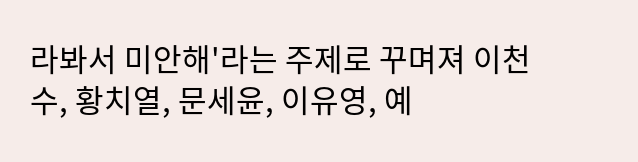라봐서 미안해'라는 주제로 꾸며져 이천수, 황치열, 문세윤, 이유영, 예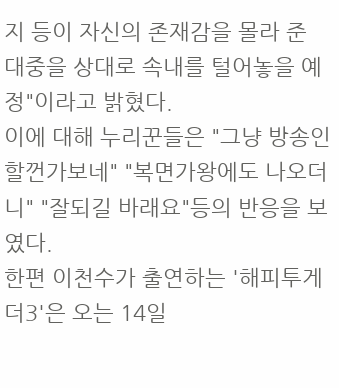지 등이 자신의 존재감을 몰라 준 대중을 상대로 속내를 털어놓을 예정"이라고 밝혔다.
이에 대해 누리꾼들은 "그냥 방송인 할껀가보네" "복면가왕에도 나오더니" "잘되길 바래요"등의 반응을 보였다.
한편 이천수가 출연하는 '해피투게더3'은 오는 14일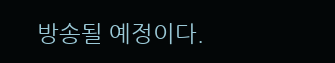방송될 예정이다.